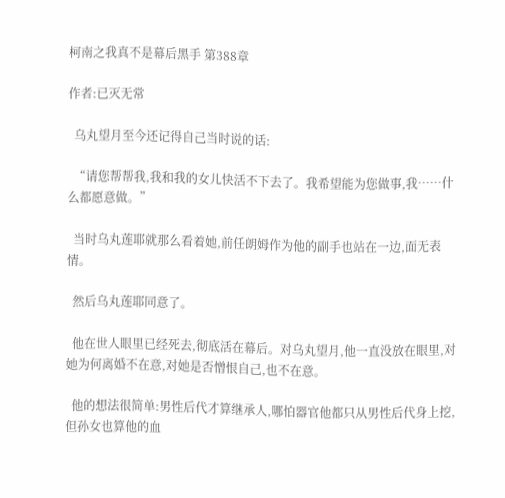柯南之我真不是幕后黑手 第388章

作者:已灭无常

  乌丸望月至今还记得自己当时说的话:

  “请您帮帮我,我和我的女儿快活不下去了。我希望能为您做事,我……什么都愿意做。”

  当时乌丸莲耶就那么看着她,前任朗姆作为他的副手也站在一边,面无表情。

  然后乌丸莲耶同意了。

  他在世人眼里已经死去,彻底活在幕后。对乌丸望月,他一直没放在眼里,对她为何离婚不在意,对她是否憎恨自己,也不在意。

  他的想法很简单:男性后代才算继承人,哪怕器官他都只从男性后代身上挖,但孙女也算他的血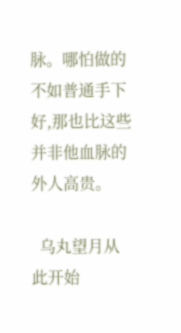脉。哪怕做的不如普通手下好,那也比这些并非他血脉的外人高贵。

  乌丸望月从此开始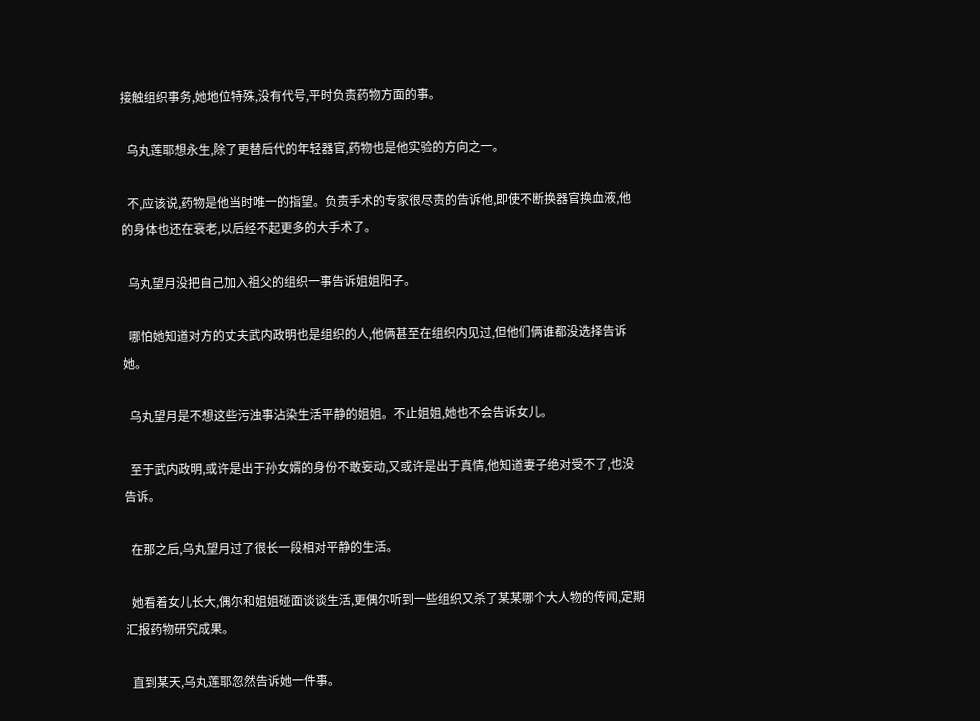接触组织事务,她地位特殊,没有代号,平时负责药物方面的事。

  乌丸莲耶想永生,除了更替后代的年轻器官,药物也是他实验的方向之一。

  不,应该说,药物是他当时唯一的指望。负责手术的专家很尽责的告诉他,即使不断换器官换血液,他的身体也还在衰老,以后经不起更多的大手术了。

  乌丸望月没把自己加入祖父的组织一事告诉姐姐阳子。

  哪怕她知道对方的丈夫武内政明也是组织的人,他俩甚至在组织内见过,但他们俩谁都没选择告诉她。

  乌丸望月是不想这些污浊事沾染生活平静的姐姐。不止姐姐,她也不会告诉女儿。

  至于武内政明,或许是出于孙女婿的身份不敢妄动,又或许是出于真情,他知道妻子绝对受不了,也没告诉。

  在那之后,乌丸望月过了很长一段相对平静的生活。

  她看着女儿长大,偶尔和姐姐碰面谈谈生活,更偶尔听到一些组织又杀了某某哪个大人物的传闻,定期汇报药物研究成果。

  直到某天,乌丸莲耶忽然告诉她一件事。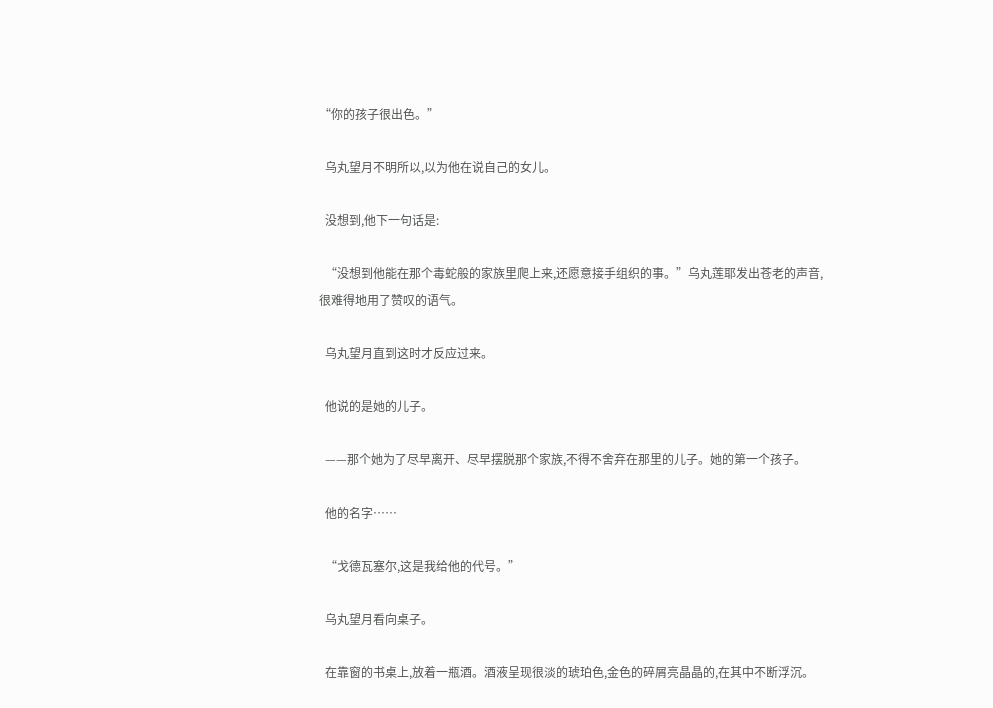“你的孩子很出色。”

  乌丸望月不明所以,以为他在说自己的女儿。

  没想到,他下一句话是:

  “没想到他能在那个毒蛇般的家族里爬上来,还愿意接手组织的事。”乌丸莲耶发出苍老的声音,很难得地用了赞叹的语气。

  乌丸望月直到这时才反应过来。

  他说的是她的儿子。

  ——那个她为了尽早离开、尽早摆脱那个家族,不得不舍弃在那里的儿子。她的第一个孩子。

  他的名字……

  “戈德瓦塞尔,这是我给他的代号。”

  乌丸望月看向桌子。

  在靠窗的书桌上,放着一瓶酒。酒液呈现很淡的琥珀色,金色的碎屑亮晶晶的,在其中不断浮沉。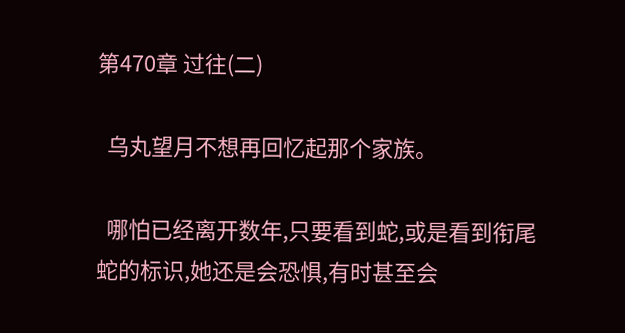第470章 过往(二)

  乌丸望月不想再回忆起那个家族。

  哪怕已经离开数年,只要看到蛇,或是看到衔尾蛇的标识,她还是会恐惧,有时甚至会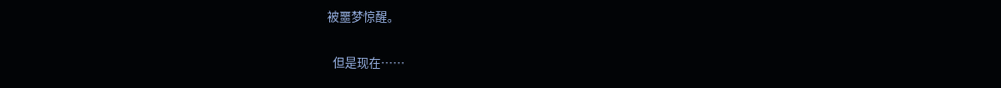被噩梦惊醒。

  但是现在……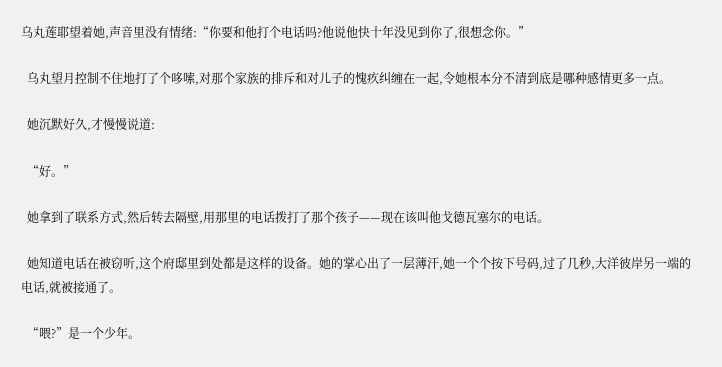乌丸莲耶望着她,声音里没有情绪:“你要和他打个电话吗?他说他快十年没见到你了,很想念你。”

  乌丸望月控制不住地打了个哆嗦,对那个家族的排斥和对儿子的愧疚纠缠在一起,令她根本分不清到底是哪种感情更多一点。

  她沉默好久,才慢慢说道:

  “好。”

  她拿到了联系方式,然后转去隔壁,用那里的电话拨打了那个孩子——现在该叫他戈德瓦塞尔的电话。

  她知道电话在被窃听,这个府邸里到处都是这样的设备。她的掌心出了一层薄汗,她一个个按下号码,过了几秒,大洋彼岸另一端的电话,就被接通了。

  “喂?”是一个少年。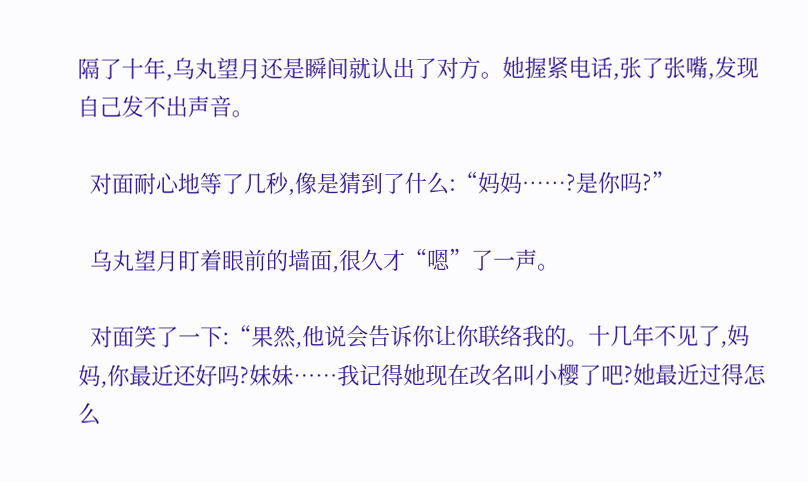隔了十年,乌丸望月还是瞬间就认出了对方。她握紧电话,张了张嘴,发现自己发不出声音。

  对面耐心地等了几秒,像是猜到了什么:“妈妈……?是你吗?”

  乌丸望月盯着眼前的墙面,很久才“嗯”了一声。

  对面笑了一下:“果然,他说会告诉你让你联络我的。十几年不见了,妈妈,你最近还好吗?妹妹……我记得她现在改名叫小樱了吧?她最近过得怎么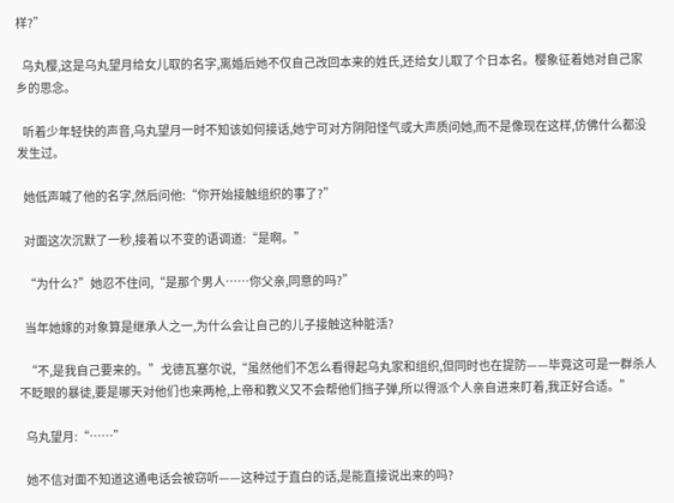样?”

  乌丸樱,这是乌丸望月给女儿取的名字,离婚后她不仅自己改回本来的姓氏,还给女儿取了个日本名。樱象征着她对自己家乡的思念。

  听着少年轻快的声音,乌丸望月一时不知该如何接话,她宁可对方阴阳怪气或大声质问她,而不是像现在这样,仿佛什么都没发生过。

  她低声喊了他的名字,然后问他:“你开始接触组织的事了?”

  对面这次沉默了一秒,接着以不变的语调道:“是啊。”

  “为什么?”她忍不住问,“是那个男人……你父亲,同意的吗?”

  当年她嫁的对象算是继承人之一,为什么会让自己的儿子接触这种脏活?

  “不,是我自己要来的。”戈德瓦塞尔说,“虽然他们不怎么看得起乌丸家和组织,但同时也在提防——毕竟这可是一群杀人不眨眼的暴徒,要是哪天对他们也来两枪,上帝和教义又不会帮他们挡子弹,所以得派个人亲自进来盯着,我正好合适。”

  乌丸望月:“……”

  她不信对面不知道这通电话会被窃听——这种过于直白的话,是能直接说出来的吗?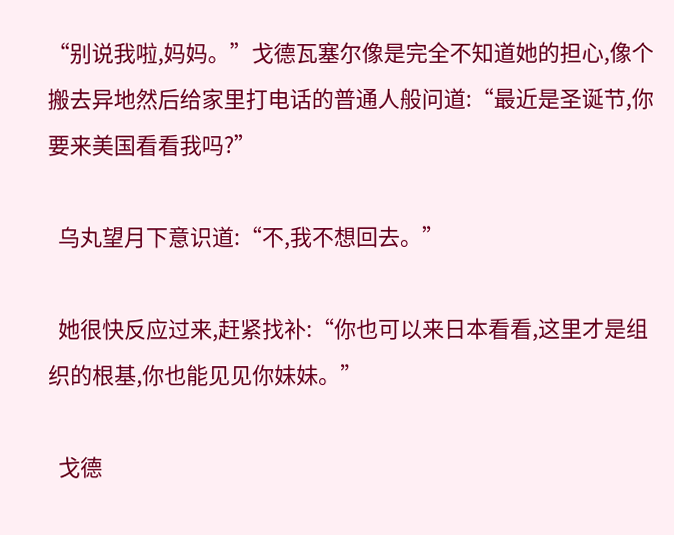“别说我啦,妈妈。”戈德瓦塞尔像是完全不知道她的担心,像个搬去异地然后给家里打电话的普通人般问道:“最近是圣诞节,你要来美国看看我吗?”

  乌丸望月下意识道:“不,我不想回去。”

  她很快反应过来,赶紧找补:“你也可以来日本看看,这里才是组织的根基,你也能见见你妹妹。”

  戈德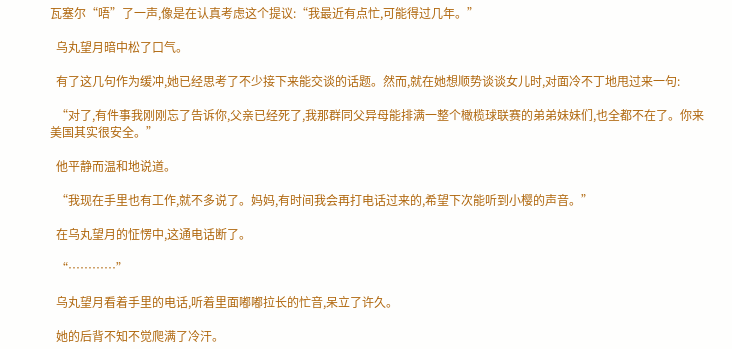瓦塞尔“唔”了一声,像是在认真考虑这个提议:“我最近有点忙,可能得过几年。”

  乌丸望月暗中松了口气。

  有了这几句作为缓冲,她已经思考了不少接下来能交谈的话题。然而,就在她想顺势谈谈女儿时,对面冷不丁地甩过来一句:

  “对了,有件事我刚刚忘了告诉你,父亲已经死了,我那群同父异母能排满一整个橄榄球联赛的弟弟妹妹们,也全都不在了。你来美国其实很安全。”

  他平静而温和地说道。

  “我现在手里也有工作,就不多说了。妈妈,有时间我会再打电话过来的,希望下次能听到小樱的声音。”

  在乌丸望月的怔愣中,这通电话断了。

  “…………”

  乌丸望月看着手里的电话,听着里面嘟嘟拉长的忙音,呆立了许久。

  她的后背不知不觉爬满了冷汗。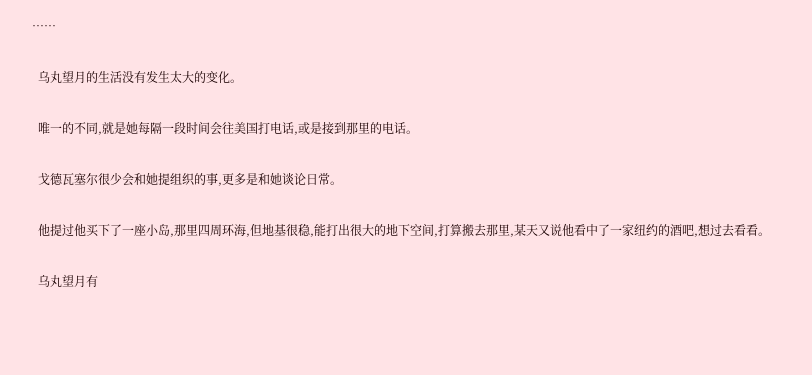……

  乌丸望月的生活没有发生太大的变化。

  唯一的不同,就是她每隔一段时间会往美国打电话,或是接到那里的电话。

  戈德瓦塞尔很少会和她提组织的事,更多是和她谈论日常。

  他提过他买下了一座小岛,那里四周环海,但地基很稳,能打出很大的地下空间,打算搬去那里,某天又说他看中了一家纽约的酒吧,想过去看看。

  乌丸望月有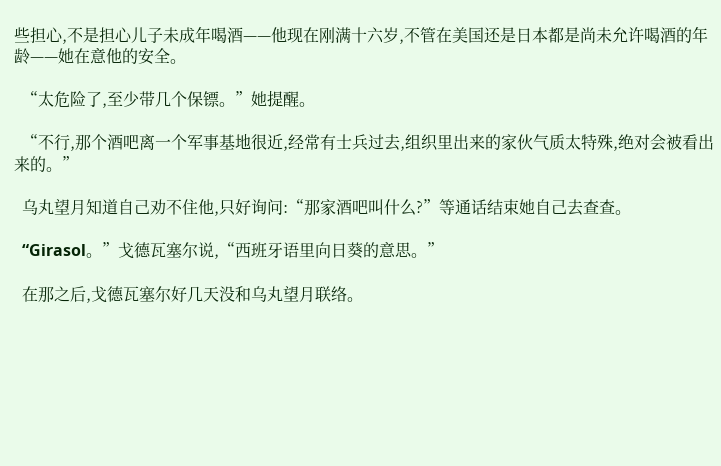些担心,不是担心儿子未成年喝酒——他现在刚满十六岁,不管在美国还是日本都是尚未允许喝酒的年龄——她在意他的安全。

  “太危险了,至少带几个保镖。”她提醒。

  “不行,那个酒吧离一个军事基地很近,经常有士兵过去,组织里出来的家伙气质太特殊,绝对会被看出来的。”

  乌丸望月知道自己劝不住他,只好询问:“那家酒吧叫什么?”等通话结束她自己去查查。

  “Girasol。”戈德瓦塞尔说,“西班牙语里向日葵的意思。”

  在那之后,戈德瓦塞尔好几天没和乌丸望月联络。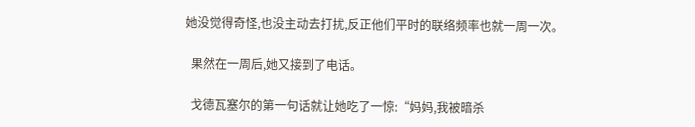她没觉得奇怪,也没主动去打扰,反正他们平时的联络频率也就一周一次。

  果然在一周后,她又接到了电话。

  戈德瓦塞尔的第一句话就让她吃了一惊:“妈妈,我被暗杀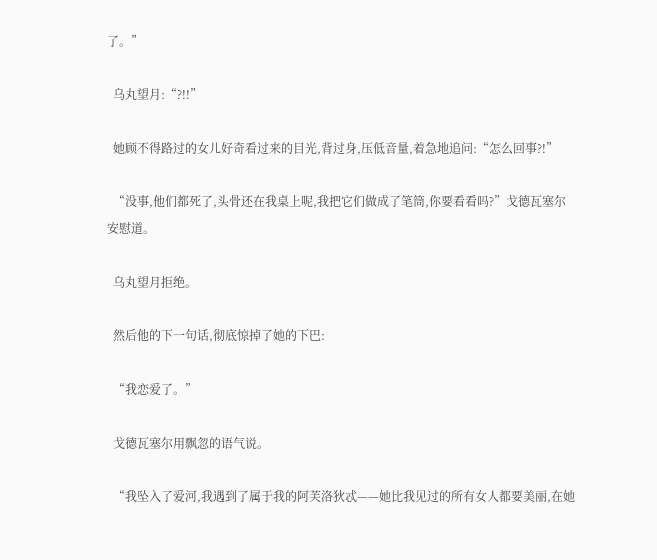了。”

  乌丸望月:“?!!”

  她顾不得路过的女儿好奇看过来的目光,背过身,压低音量,着急地追问:“怎么回事?!”

  “没事,他们都死了,头骨还在我桌上呢,我把它们做成了笔筒,你要看看吗?”戈德瓦塞尔安慰道。

  乌丸望月拒绝。

  然后他的下一句话,彻底惊掉了她的下巴:

  “我恋爱了。”

  戈德瓦塞尔用飘忽的语气说。

  “我坠入了爱河,我遇到了属于我的阿芙洛狄忒——她比我见过的所有女人都要美丽,在她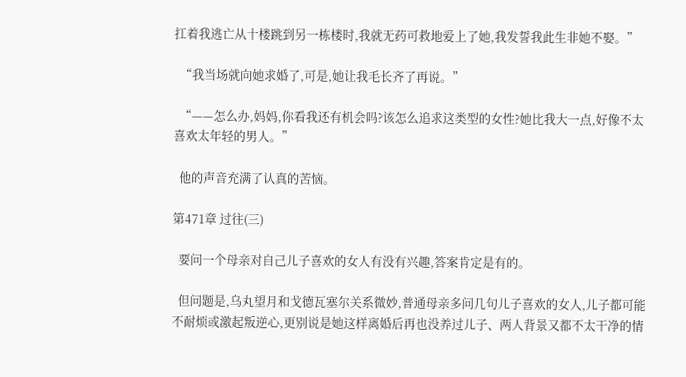扛着我逃亡从十楼跳到另一栋楼时,我就无药可救地爱上了她,我发誓我此生非她不娶。”

  “我当场就向她求婚了,可是,她让我毛长齐了再说。”

  “——怎么办,妈妈,你看我还有机会吗?该怎么追求这类型的女性?她比我大一点,好像不太喜欢太年轻的男人。”

  他的声音充满了认真的苦恼。

第471章 过往(三)

  要问一个母亲对自己儿子喜欢的女人有没有兴趣,答案肯定是有的。

  但问题是,乌丸望月和戈德瓦塞尔关系微妙,普通母亲多问几句儿子喜欢的女人,儿子都可能不耐烦或激起叛逆心,更别说是她这样离婚后再也没养过儿子、两人背景又都不太干净的情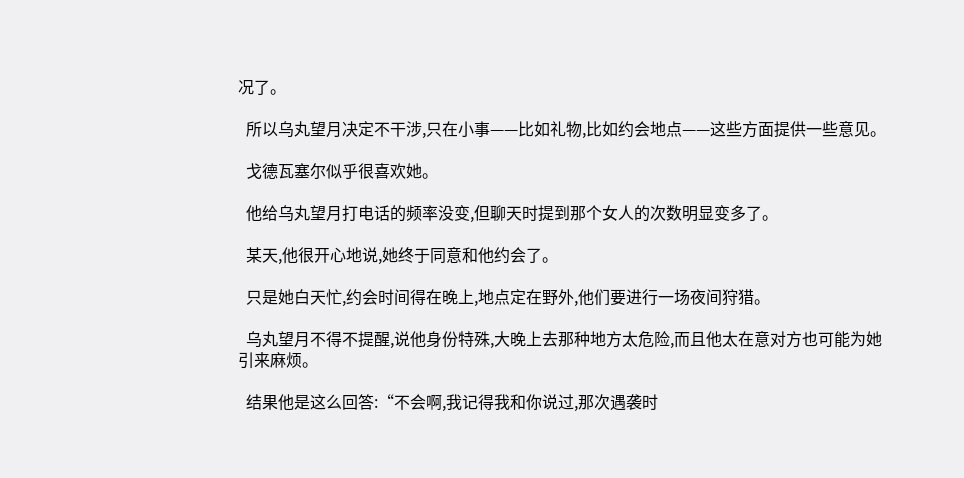况了。

  所以乌丸望月决定不干涉,只在小事——比如礼物,比如约会地点——这些方面提供一些意见。

  戈德瓦塞尔似乎很喜欢她。

  他给乌丸望月打电话的频率没变,但聊天时提到那个女人的次数明显变多了。

  某天,他很开心地说,她终于同意和他约会了。

  只是她白天忙,约会时间得在晚上,地点定在野外,他们要进行一场夜间狩猎。

  乌丸望月不得不提醒,说他身份特殊,大晚上去那种地方太危险,而且他太在意对方也可能为她引来麻烦。

  结果他是这么回答:“不会啊,我记得我和你说过,那次遇袭时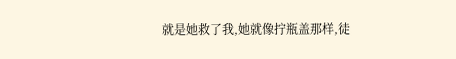就是她救了我,她就像拧瓶盖那样,徒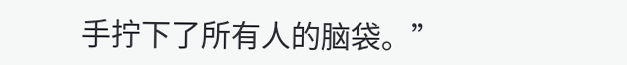手拧下了所有人的脑袋。”